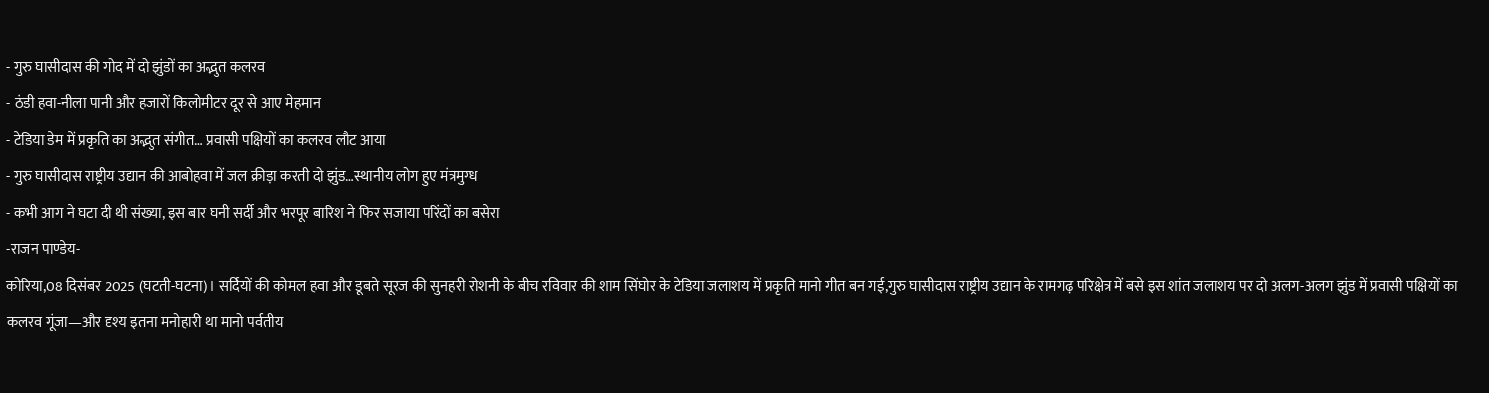- गुरु घासीदास की गोद में दो झुंडों का अद्भुत कलरव
- ठंडी हवा-नीला पानी और हजारों किलोमीटर दूर से आए मेहमान
- टेडिया डेम में प्रकृति का अद्भुत संगीत… प्रवासी पक्षियों का कलरव लौट आया
- गुरु घासीदास राष्ट्रीय उद्यान की आबोहवा में जल क्रीड़ा करती दो झुंड…स्थानीय लोग हुए मंत्रमुग्ध
- कभी आग ने घटा दी थी संख्या, इस बार घनी सर्दी और भरपूर बारिश ने फिर सजाया परिंदों का बसेरा
-राजन पाण्डेय-
कोरिया,08 दिसंबर 2025 (घटती-घटना)। सर्दियों की कोमल हवा और डूबते सूरज की सुनहरी रोशनी के बीच रविवार की शाम सिंघोर के टेडिया जलाशय में प्रकृति मानो गीत बन गई,गुरु घासीदास राष्ट्रीय उद्यान के रामगढ़ परिक्षेत्र में बसे इस शांत जलाशय पर दो अलग-अलग झुंड में प्रवासी पक्षियों का कलरव गूंजा—और दृश्य इतना मनोहारी था मानो पर्वतीय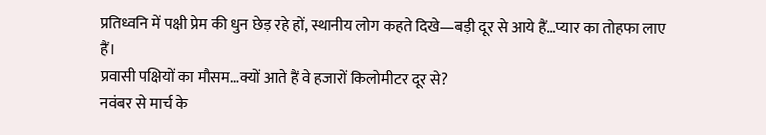प्रतिध्वनि में पक्षी प्रेम की धुन छेड़ रहे हों, स्थानीय लोग कहते दिखे—बड़ी दूर से आये हैं…प्यार का तोहफा लाए हैं।
प्रवासी पक्षियों का मौसम…क्यों आते हैं वे हजारों किलोमीटर दूर से?
नवंबर से मार्च के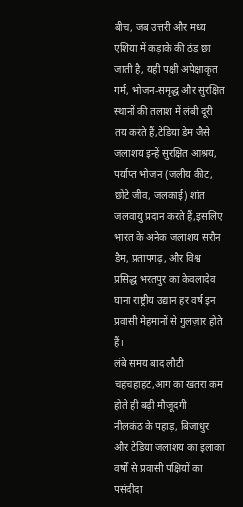बीच, जब उत्तरी और मध्य एशिया में कड़ाके की ठंड छा जाती है, यही पक्षी अपेक्षाकृत गर्म, भोजन-समृद्ध और सुरक्षित स्थानों की तलाश में लंबी दूरी तय करते हैं,टेडिया डेम जैसे जलाशय इन्हें सुरक्षित आश्रय, पर्याप्त भोजन (जलीय कीट, छोटे जीव, जलकाई) शांत जलवायु प्रदान करते हैं,इसलिए भारत के अनेक जलाशय सरौन डैम, प्रतापगढ़, और विश्व प्रसिद्ध भरतपुर का केवलादेव घाना राष्ट्रीय उद्यान हर वर्ष इन प्रवासी मेहमानों से गुलज़ार होते हैं।
लंबे समय बाद लौटी चहचहाहट,आग का खतरा कम होते ही बढ़ी मौजूदगी
नीलकंठ के पहाड़, बिजाधुर और टेडिया जलाशय का इलाका वर्षों से प्रवासी पक्षियों का पसंदीदा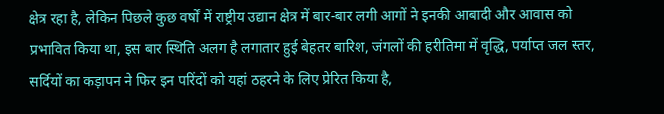क्षेत्र रहा है, लेकिन पिछले कुछ वर्षों में राष्ट्रीय उद्यान क्षेत्र में बार-बार लगी आगों ने इनकी आबादी और आवास को प्रभावित किया था, इस बार स्थिति अलग है लगातार हुई बेहतर बारिश, जंगलों की हरीतिमा में वृद्धि, पर्याप्त जल स्तर, सर्दियों का कड़ापन ने फिर इन परिंदों को यहां ठहरने के लिए प्रेरित किया है,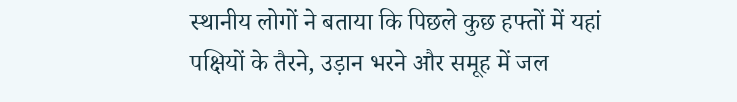स्थानीय लोगों ने बताया कि पिछले कुछ हफ्तों में यहां पक्षियों के तैरने, उड़ान भरने और समूह में जल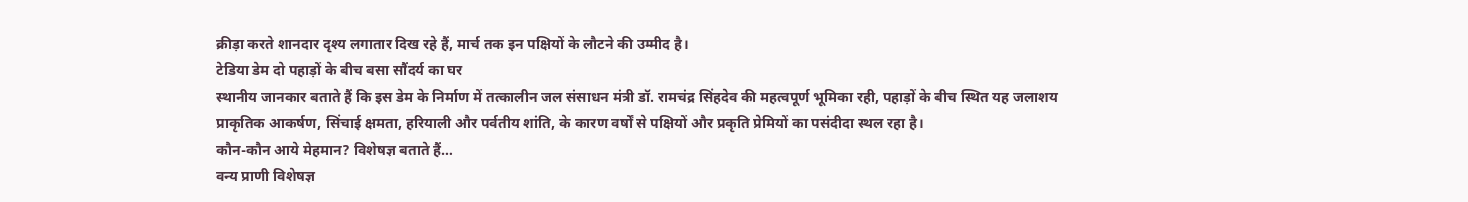क्रीड़ा करते शानदार दृश्य लगातार दिख रहे हैं, मार्च तक इन पक्षियों के लौटने की उम्मीद है।
टेडिया डेम दो पहाड़ों के बीच बसा सौंदर्य का घर
स्थानीय जानकार बताते हैं कि इस डेम के निर्माण में तत्कालीन जल संसाधन मंत्री डॉ. रामचंद्र सिंहदेव की महत्वपूर्ण भूमिका रही, पहाड़ों के बीच स्थित यह जलाशय प्राकृतिक आकर्षण, सिंचाई क्षमता, हरियाली और पर्वतीय शांति, के कारण वर्षों से पक्षियों और प्रकृति प्रेमियों का पसंदीदा स्थल रहा है।
कौन-कौन आये मेहमान? विशेषज्ञ बताते हैं…
वन्य प्राणी विशेषज्ञ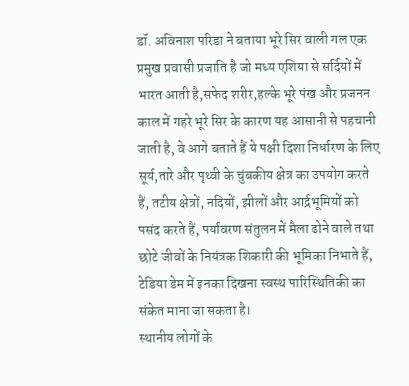डॉ. अविनाश परिडा ने बताया भूरे सिर वाली गल एक प्रमुख प्रवासी प्रजाति है जो मध्य एशिया से सर्दियों में भारत आती है,सफेद शरीर,हल्के भूरे पंख और प्रजनन काल में गहरे भूरे सिर के कारण यह आसानी से पहचानी जाती है, वे आगे बताते हैं ये पक्षी दिशा निर्धारण के लिए सूर्य,तारे और पृथ्वी के चुंबकीय क्षेत्र का उपयोग करते हैं, तटीय क्षेत्रों, नदियों, झीलों और आर्द्रभूमियों को पसंद करते हैं, पर्यावरण संतुलन में मैला ढोने वाले तथा छोटे जीवों के नियंत्रक शिकारी की भूमिका निभाते हैं, टेडिया डेम में इनका दिखना स्वस्थ पारिस्थितिकी का संकेत माना जा सकता है।
स्थानीय लोगों के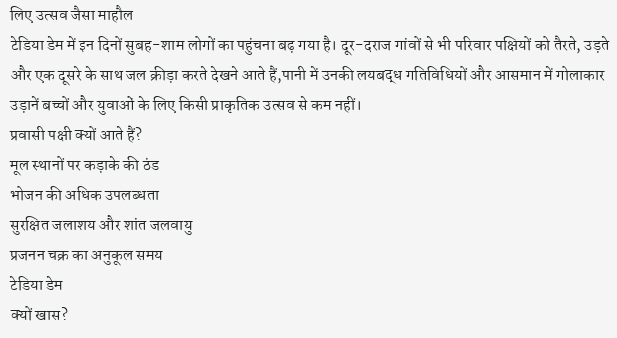लिए उत्सव जैसा माहौल
टेडिया डेम में इन दिनों सुबह-शाम लोगों का पहुंचना बढ़ गया है। दूर-दराज गांवों से भी परिवार पक्षियों को तैरते, उड़ते और एक दूसरे के साथ जल क्रीड़ा करते देखने आते हैं,पानी में उनकी लयबद्ध गतिविधियों और आसमान में गोलाकार उड़ानें बच्चों और युवाओं के लिए किसी प्राकृतिक उत्सव से कम नहीं।
प्रवासी पक्षी क्यों आते हैं?
मूल स्थानों पर कड़ाके की ठंड
भोजन की अधिक उपलब्धता
सुरक्षित जलाशय और शांत जलवायु
प्रजनन चक्र का अनुकूल समय
टेडिया डेम
क्यों खास?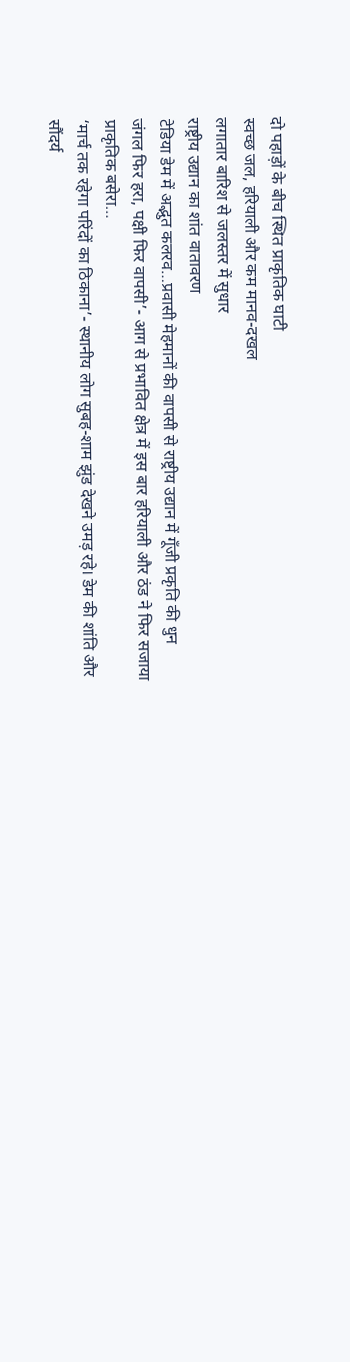दो पहाड़ों के बीच स्थित प्राकृतिक घाटी
स्वच्छ जल, हरियाली और कम मानव-दखल
लगातार बारिश से जलस्तर में सुधार
राष्ट्रीय उद्यान का शांत वातावरण
टेडिया डेम में अद्भुत कलरव…प्रवासी मेहमानों की वापसी से राष्ट्रीय उद्यान में गूँजी प्रकृति की धुन
जंगल फिर हरा, पक्षी फिर वापसी’- आग से प्रभावित क्षेत्र में इस बार हरियाली और ठंड ने फिर सजाया प्राकृतिक बसेरा…
‘मार्च तक रहेगा परिंदों का ठिकाना’- स्थानीय लोग सुबह-शाम झुंड देखने उमड़ रहे। डेम की शांति और सौंदर्य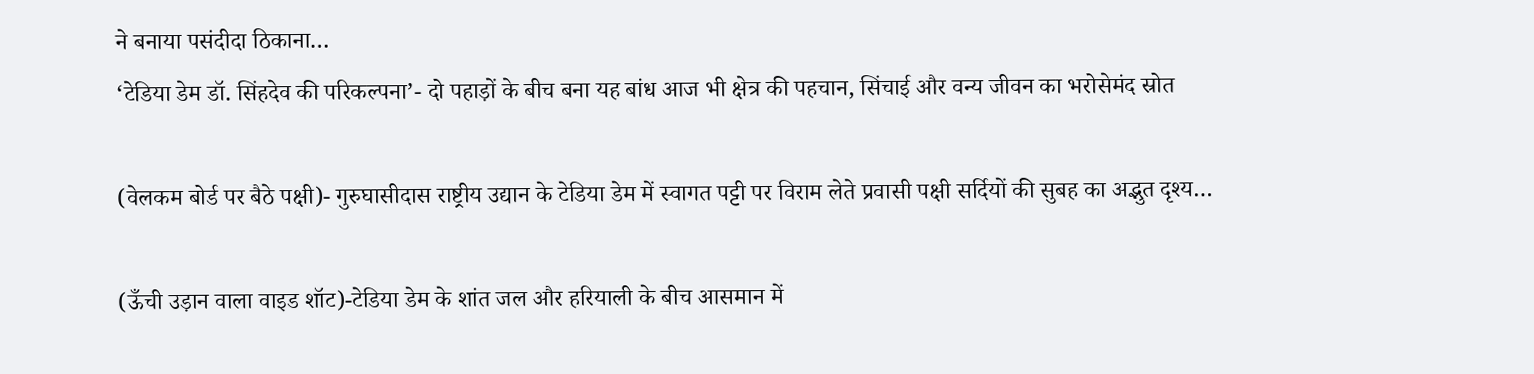ने बनाया पसंदीदा ठिकाना…
‘टेडिया डेम डॉ. सिंहदेव की परिकल्पना’- दो पहाड़ों के बीच बना यह बांध आज भी क्षेत्र की पहचान, सिंचाई और वन्य जीवन का भरोसेमंद स्रोत

(वेलकम बोर्ड पर बैठे पक्षी)- गुरुघासीदास राष्ट्रीय उद्यान के टेडिया डेम में स्वागत पट्टी पर विराम लेते प्रवासी पक्षी सर्दियों की सुबह का अद्भुत दृश्य…

(ऊँची उड़ान वाला वाइड शॉट)-टेडिया डेम के शांत जल और हरियाली के बीच आसमान में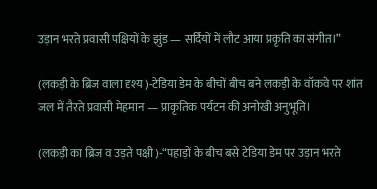उड़ान भरते प्रवासी पक्षियों के झुंड — सर्दियों में लौट आया प्रकृति का संगीत।”

(लकड़ी के ब्रिज वाला दृश्य )-टेडिया डेम के बीचों बीच बने लकड़ी के वॉकवे पर शांत जल में तैरते प्रवासी मेहमान — प्राकृतिक पर्यटन की अनोखी अनुभूति।

(लकड़ी का ब्रिज व उड़ते पक्षी )-“पहाड़ों के बीच बसे टेडिया डेम पर उड़ान भरते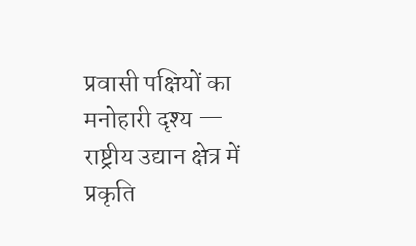प्रवासी पक्षियों का मनोहारी दृश्य — राष्ट्रीय उद्यान क्षेत्र में प्रकृति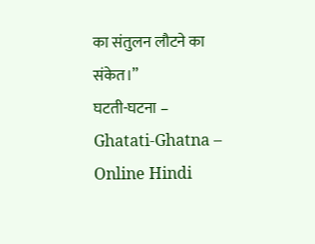का संतुलन लौटने का संकेत।”
घटती-घटना – Ghatati-Ghatna – Online Hindi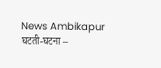News Ambikapur घटती-घटना –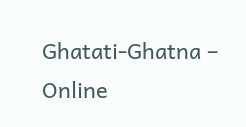Ghatati-Ghatna – Online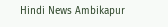Hindi News Ambikapur